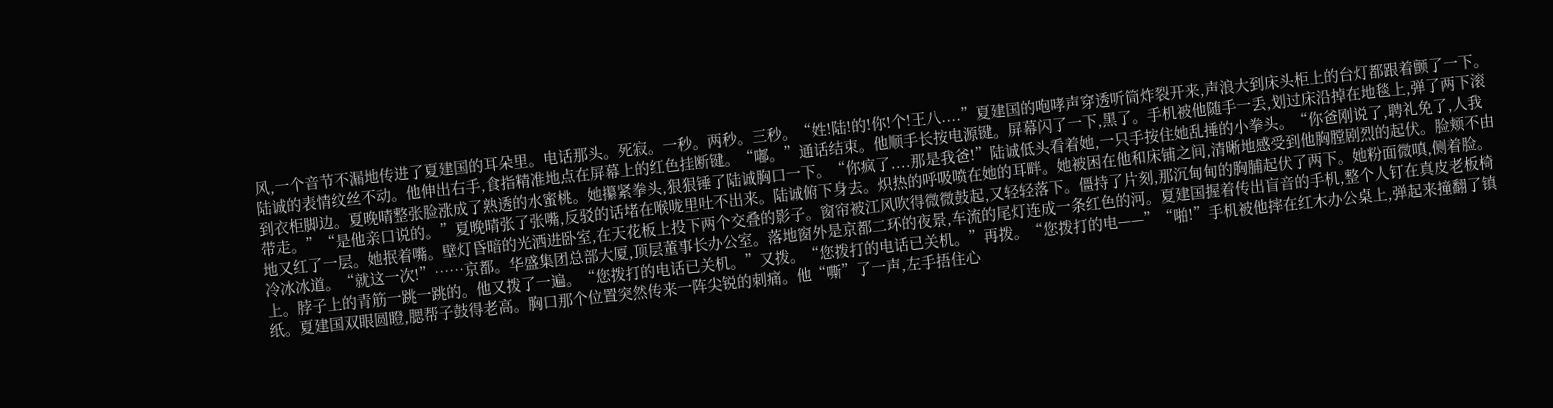风,一个音节不漏地传进了夏建国的耳朵里。电话那头。死寂。一秒。两秒。三秒。“姓!陆!的!你!个!王八....”夏建国的咆哮声穿透听筒炸裂开来,声浪大到床头柜上的台灯都跟着颤了一下。陆诚的表情纹丝不动。他伸出右手,食指精准地点在屏幕上的红色挂断键。“嘟。”通话结束。他顺手长按电源键。屏幕闪了一下,黑了。手机被他随手一丢,划过床沿掉在地毯上,弹了两下滚到衣柜脚边。夏晚晴整张脸涨成了熟透的水蜜桃。她攥紧拳头,狠狠锤了陆诚胸口一下。“你疯了....那是我爸!”陆诚低头看着她,一只手按住她乱捶的小拳头。“你爸刚说了,聘礼免了,人我带走。”“是他亲口说的。”夏晚晴张了张嘴,反驳的话堵在喉咙里吐不出来。陆诚俯下身去。炽热的呼吸喷在她的耳畔。她被困在他和床铺之间,清晰地感受到他胸膛剧烈的起伏。脸颊不由地又红了一层。她抿着嘴。壁灯昏暗的光洒进卧室,在天花板上投下两个交叠的影子。窗帘被江风吹得微微鼓起,又轻轻落下。僵持了片刻,那沉甸甸的胸脯起伏了两下。她粉面微嗔,侧着脸。冷冰冰道。“就这一次!”……京都。华盛集团总部大厦,顶层董事长办公室。落地窗外是京都二环的夜景,车流的尾灯连成一条红色的河。夏建国握着传出盲音的手机,整个人钉在真皮老板椅上。脖子上的青筋一跳一跳的。他又拨了一遍。“您拨打的电话已关机。”又拨。“您拨打的电话已关机。”再拨。“您拨打的电——”“啪!”手机被他摔在红木办公桌上,弹起来撞翻了镇纸。夏建国双眼圆瞪,腮帮子鼓得老高。胸口那个位置突然传来一阵尖锐的刺痛。他“嘶”了一声,左手捂住心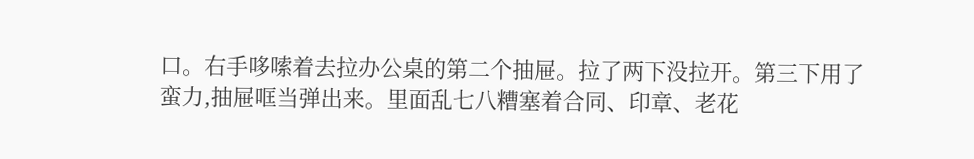口。右手哆嗦着去拉办公桌的第二个抽屉。拉了两下没拉开。第三下用了蛮力,抽屉哐当弹出来。里面乱七八糟塞着合同、印章、老花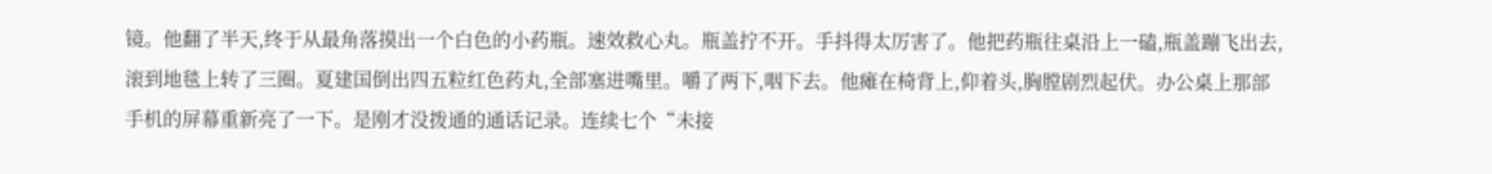镜。他翻了半天,终于从最角落摸出一个白色的小药瓶。速效救心丸。瓶盖拧不开。手抖得太厉害了。他把药瓶往桌沿上一磕,瓶盖蹦飞出去,滚到地毯上转了三圈。夏建国倒出四五粒红色药丸,全部塞进嘴里。嚼了两下,咽下去。他瘫在椅背上,仰着头,胸膛剧烈起伏。办公桌上那部手机的屏幕重新亮了一下。是刚才没拨通的通话记录。连续七个“未接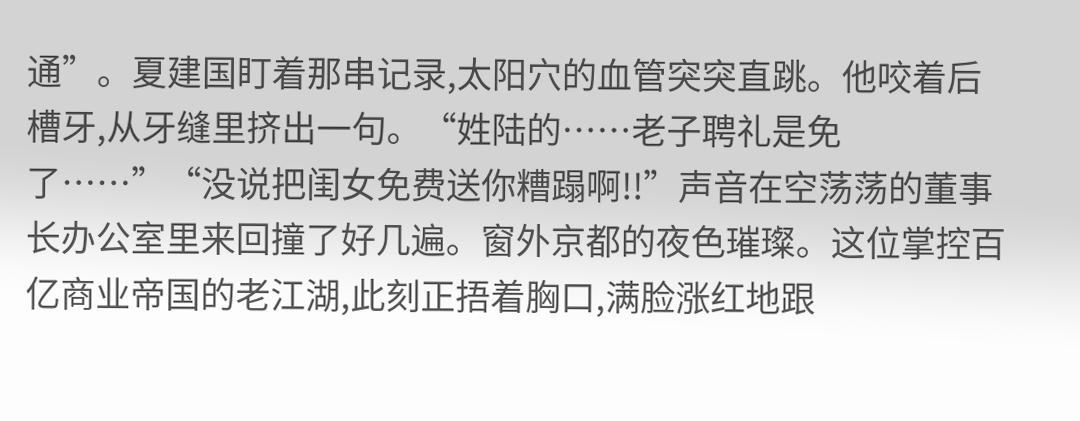通”。夏建国盯着那串记录,太阳穴的血管突突直跳。他咬着后槽牙,从牙缝里挤出一句。“姓陆的……老子聘礼是免了……”“没说把闺女免费送你糟蹋啊!!”声音在空荡荡的董事长办公室里来回撞了好几遍。窗外京都的夜色璀璨。这位掌控百亿商业帝国的老江湖,此刻正捂着胸口,满脸涨红地跟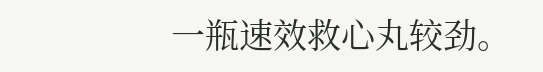一瓶速效救心丸较劲。